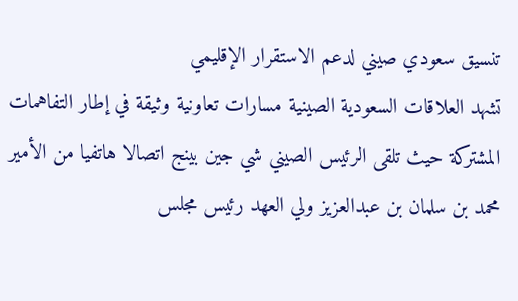تنسيق سعودي صيني لدعم الاستقرار الإقليمي
تشهد العلاقات السعودية الصينية مسارات تعاونية وثيقة في إطار التفاهمات المشتركة حيث تلقى الرئيس الصيني شي جين بينج اتصالا هاتفيا من الأمير محمد بن سلمان بن عبدالعزيز ولي العهد رئيس مجلس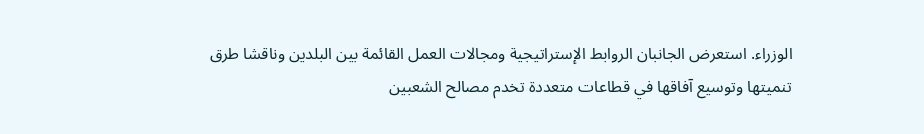الوزراء. استعرض الجانبان الروابط الإستراتيجية ومجالات العمل القائمة بين البلدين وناقشا طرق تنميتها وتوسيع آفاقها في قطاعات متعددة تخدم مصالح الشعبين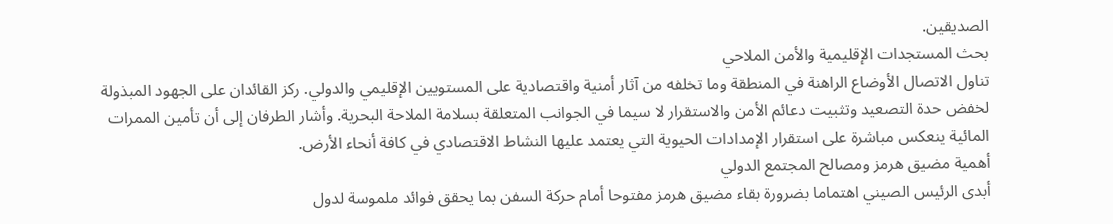الصديقين.
بحث المستجدات الإقليمية والأمن الملاحي
تناول الاتصال الأوضاع الراهنة في المنطقة وما تخلفه من آثار أمنية واقتصادية على المستويين الإقليمي والدولي. ركز القائدان على الجهود المبذولة لخفض حدة التصعيد وتثبيت دعائم الأمن والاستقرار لا سيما في الجوانب المتعلقة بسلامة الملاحة البحرية. وأشار الطرفان إلى أن تأمين الممرات المائية ينعكس مباشرة على استقرار الإمدادات الحيوية التي يعتمد عليها النشاط الاقتصادي في كافة أنحاء الأرض.
أهمية مضيق هرمز ومصالح المجتمع الدولي
أبدى الرئيس الصيني اهتماما بضرورة بقاء مضيق هرمز مفتوحا أمام حركة السفن بما يحقق فوائد ملموسة لدول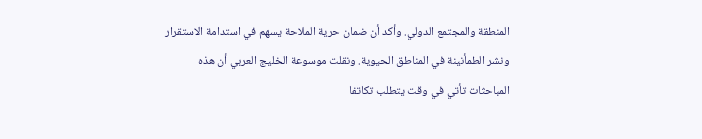المنطقة والمجتمع الدولي. وأكد أن ضمان حرية الملاحة يسهم في استدامة الاستقرار ونشر الطمأنينة في المناطق الحيوية. ونقلت موسوعة الخليج العربي أن هذه المباحثات تأتي في وقت يتطلب تكاتفا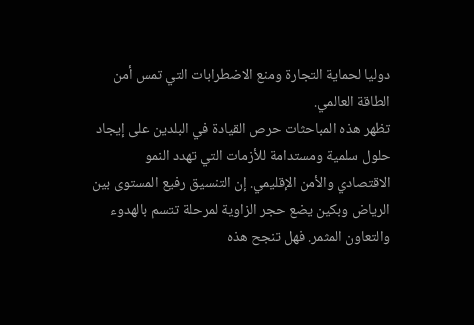دوليا لحماية التجارة ومنع الاضطرابات التي تمس أمن الطاقة العالمي.
تظهر هذه المباحثات حرص القيادة في البلدين على إيجاد حلول سلمية ومستدامة للأزمات التي تهدد النمو الاقتصادي والأمن الإقليمي. إن التنسيق رفيع المستوى بين الرياض وبكين يضع حجر الزاوية لمرحلة تتسم بالهدوء والتعاون المثمر. فهل تنجح هذه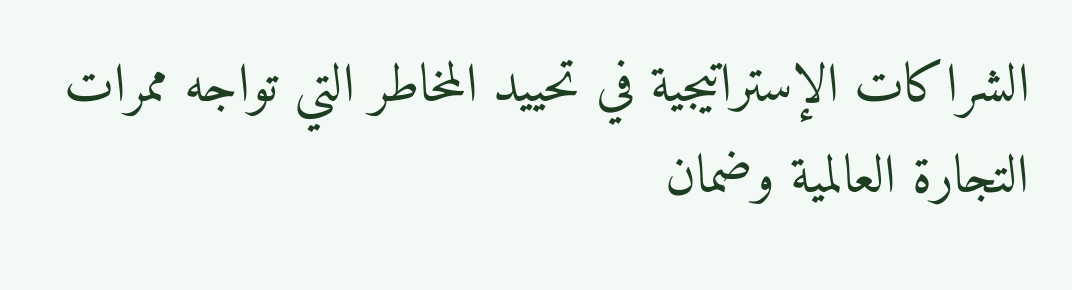الشراكات الإستراتيجية في تحييد المخاطر التي تواجه ممرات التجارة العالمية وضمان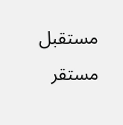مستقبل مستقر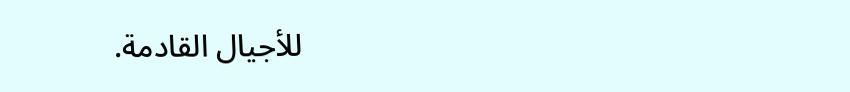للأجيال القادمة.